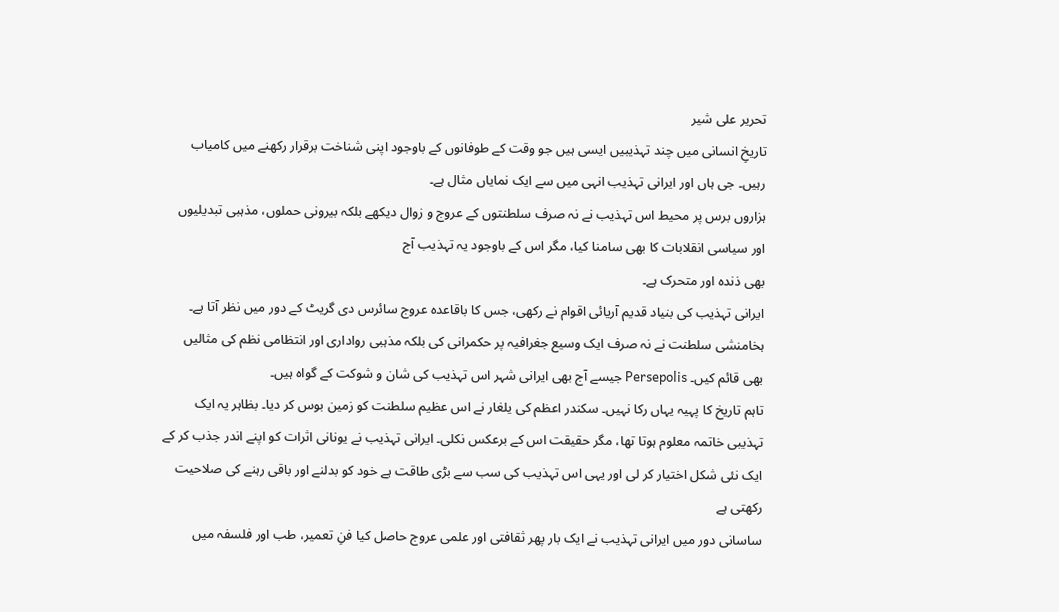تحریر علی شیر
تاریخِ انسانی میں چند تہذیبیں ایسی ہیں جو وقت کے طوفانوں کے باوجود اپنی شناخت برقرار رکھنے میں کامیاب رہیں۔ جی ہاں اور ایرانی تہذیب انہی میں سے ایک نمایاں مثال ہے۔
ہزاروں برس پر محیط اس تہذیب نے نہ صرف سلطنتوں کے عروج و زوال دیکھے بلکہ بیرونی حملوں، مذہبی تبدیلیوں اور سیاسی انقلابات کا بھی سامنا کیا، مگر اس کے باوجود یہ تہذیب آج
بھی ذندہ اور متحرک ہے۔
ایرانی تہذیب کی بنیاد قدیم آریائی اقوام نے رکھی، جس کا باقاعدہ عروج سائرس دی گریٹ کے دور میں نظر آتا ہے۔ ہخامنشی سلطنت نے نہ صرف ایک وسیع جغرافیہ پر حکمرانی کی بلکہ مذہبی رواداری اور انتظامی نظم کی مثالیں بھی قائم کیں۔ Persepolis جیسے آج بھی ایرانی شہر اس تہذیب کی شان و شوکت کے گواہ ہیں۔
تاہم تاریخ کا پہیہ یہاں رکا نہیں۔ سکندر اعظم کی یلغار نے اس عظیم سلطنت کو زمین بوس کر دیا۔ بظاہر یہ ایک تہذیبی خاتمہ معلوم ہوتا تھا، مگر حقیقت اس کے برعکس نکلی۔ ایرانی تہذیب نے یونانی اثرات کو اپنے اندر جذب کر کے ایک نئی شکل اختیار کر لی اور یہی اس تہذیب کی سب سے بڑی طاقت ہے خود کو بدلنے اور باقی رہنے کی صلاحیت رکھتی ہے
ساسانی دور میں ایرانی تہذیب نے ایک بار پھر ثقافتی اور علمی عروج حاصل کیا فنِ تعمیر، طب اور فلسفہ میں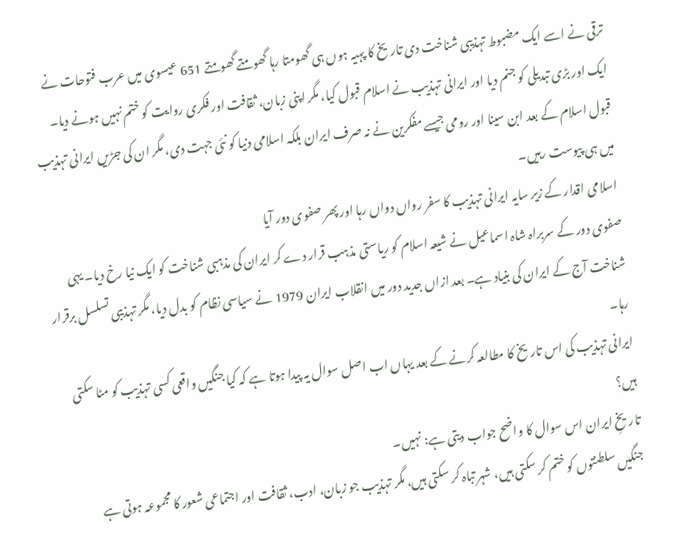ترقی نے اسے ایک مضبوط تہذیبی شناخت دی تاریخ کا پہیہ ہوں ہی گھومتا رہا گھومتے گھومتے 651 عیسوی میں عرب فتوحات نے ایک اور بڑی تبدیلی کو جنم دیا اور ایرانی تہذیب نے اسلام قبول کیا، مگر اپنی زبان، ثقافت اور فکری روایت کو ختم نہیں ہونے دیا۔ قبول اسلام کے بعد ابن سینا اور رومی جیسے مفکرین نے نہ صرف ایران بلکہ اسلامی دنیا کو نئی جہت دی، مگر ان کی جڑیں ایرانی تہذیب
میں ہی پیوست رہیں۔
اسلامی اقدار کے زیر سایہ ایرانی تہذیب کا سفر رواں دواں رہا اور پھر صفوی دور آیا
صفوی دور کے سربراہ شاہ اسماعیل نے شیعہ اسلام کو ریاستی مذہب قرار دے کر ایران کی مذہبی شناخت کو ایک نیا رخ دیا۔ یہی شناخت آج کے ایران کی بنیاد ہے۔ بعد ازاں جدید دور میں انقلاب ایران 1979 نے سیاسی نظام کو بدل دیا، مگر تہذیبی تسلسل برقرار رہا۔
ایرانی تہذیب کی اس تاریخ کا مطالعہ کرنے کے بعد یہاں اب اصل سوال یہ پیدا ہوتا ہے کہ کیا جنگیں واقعی کسی تہذیب کو مٹا سکتی ہیں؟
تاریخِ ایران اس سوال کا واضح جواب دیتی ہے: نہیں۔
جنگیں سلطنتوں کو ختم کر سکتی ہیں، شہر تباہ کر سکتی ہیں، مگر تہذیب جو زبان، ادب، ثقافت اور اجتماعی شعور کا مجموعہ ہوتی ہے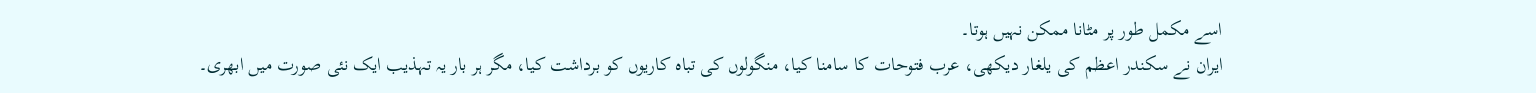اسے مکمل طور پر مٹانا ممکن نہیں ہوتا۔
ایران نے سکندر اعظم کی یلغار دیکھی، عرب فتوحات کا سامنا کیا، منگولوں کی تباہ کاریوں کو برداشت کیا، مگر ہر بار یہ تہذیب ایک نئی صورت میں ابھری۔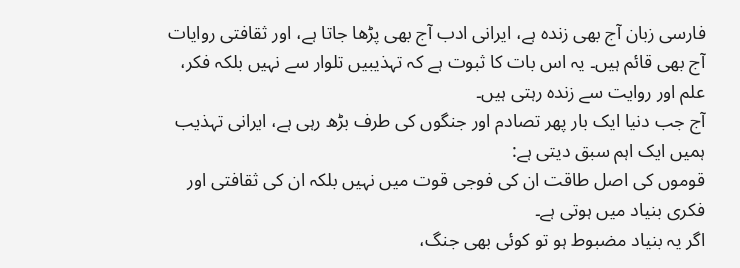فارسی زبان آج بھی زندہ ہے، ایرانی ادب آج بھی پڑھا جاتا ہے، اور ثقافتی روایات آج بھی قائم ہیں۔ یہ اس بات کا ثبوت ہے کہ تہذیبیں تلوار سے نہیں بلکہ فکر، علم اور روایت سے زندہ رہتی ہیں۔
آج جب دنیا ایک بار پھر تصادم اور جنگوں کی طرف بڑھ رہی ہے، ایرانی تہذیب ہمیں ایک اہم سبق دیتی ہے:
قوموں کی اصل طاقت ان کی فوجی قوت میں نہیں بلکہ ان کی ثقافتی اور فکری بنیاد میں ہوتی ہے۔
اگر یہ بنیاد مضبوط ہو تو کوئی بھی جنگ،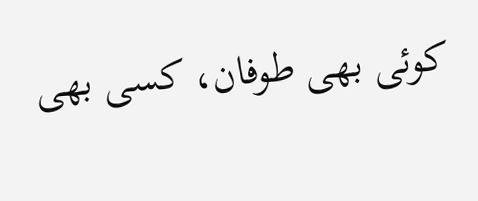کوئی بھی طوفان، کسی بھی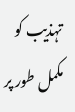تہذیب کو مکمل طور پر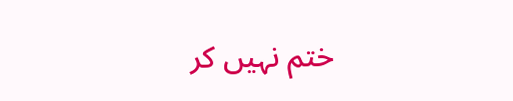ختم نہیں کر